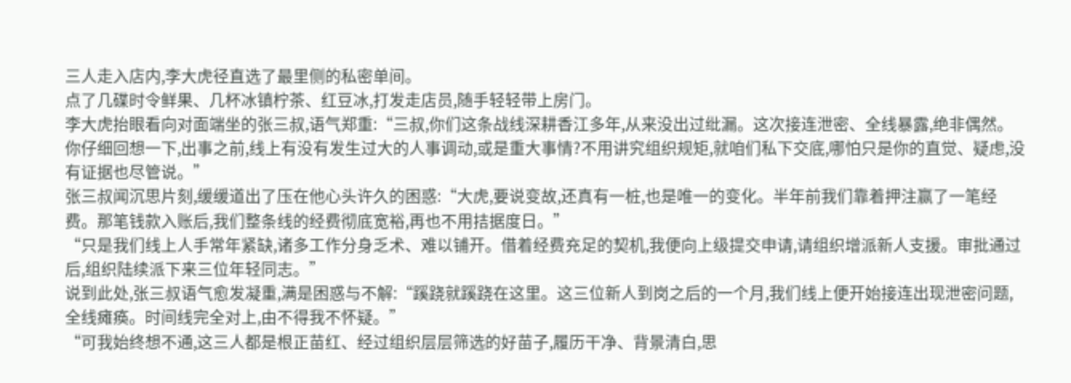三人走入店内,李大虎径直选了最里侧的私密单间。
点了几碟时令鲜果、几杯冰镇柠茶、红豆冰,打发走店员,随手轻轻带上房门。
李大虎抬眼看向对面端坐的张三叔,语气郑重:“三叔,你们这条战线深耕香江多年,从来没出过纰漏。这次接连泄密、全线暴露,绝非偶然。你仔细回想一下,出事之前,线上有没有发生过大的人事调动,或是重大事情?不用讲究组织规矩,就咱们私下交底,哪怕只是你的直觉、疑虑,没有证据也尽管说。”
张三叔闻沉思片刻,缓缓道出了压在他心头许久的困惑:“大虎,要说变故,还真有一桩,也是唯一的变化。半年前我们靠着押注赢了一笔经费。那笔钱款入账后,我们整条线的经费彻底宽裕,再也不用拮据度日。”
“只是我们线上人手常年紧缺,诸多工作分身乏术、难以铺开。借着经费充足的契机,我便向上级提交申请,请组织增派新人支援。审批通过后,组织陆续派下来三位年轻同志。”
说到此处,张三叔语气愈发凝重,满是困惑与不解:“蹊跷就蹊跷在这里。这三位新人到岗之后的一个月,我们线上便开始接连出现泄密问题,全线瘫痪。时间线完全对上,由不得我不怀疑。”
“可我始终想不通,这三人都是根正苗红、经过组织层层筛选的好苗子,履历干净、背景清白,思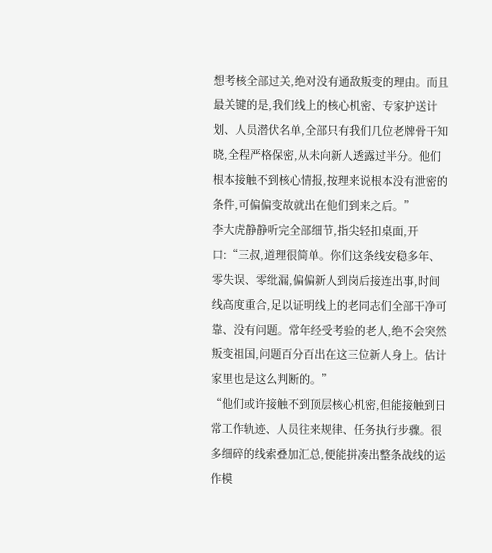想考核全部过关,绝对没有通敌叛变的理由。而且最关键的是,我们线上的核心机密、专家护送计划、人员潜伏名单,全部只有我们几位老牌骨干知晓,全程严格保密,从未向新人透露过半分。他们根本接触不到核心情报,按理来说根本没有泄密的条件,可偏偏变故就出在他们到来之后。”
李大虎静静听完全部细节,指尖轻扣桌面,开口:“三叔,道理很简单。你们这条线安稳多年、零失误、零纰漏,偏偏新人到岗后接连出事,时间线高度重合,足以证明线上的老同志们全部干净可靠、没有问题。常年经受考验的老人,绝不会突然叛变祖国,问题百分百出在这三位新人身上。估计家里也是这么判断的。”
“他们或许接触不到顶层核心机密,但能接触到日常工作轨迹、人员往来规律、任务执行步骤。很多细碎的线索叠加汇总,便能拼凑出整条战线的运作模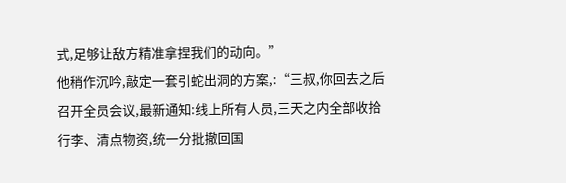式,足够让敌方精准拿捏我们的动向。”
他稍作沉吟,敲定一套引蛇出洞的方案,:“三叔,你回去之后召开全员会议,最新通知:线上所有人员,三天之内全部收拾行李、清点物资,统一分批撤回国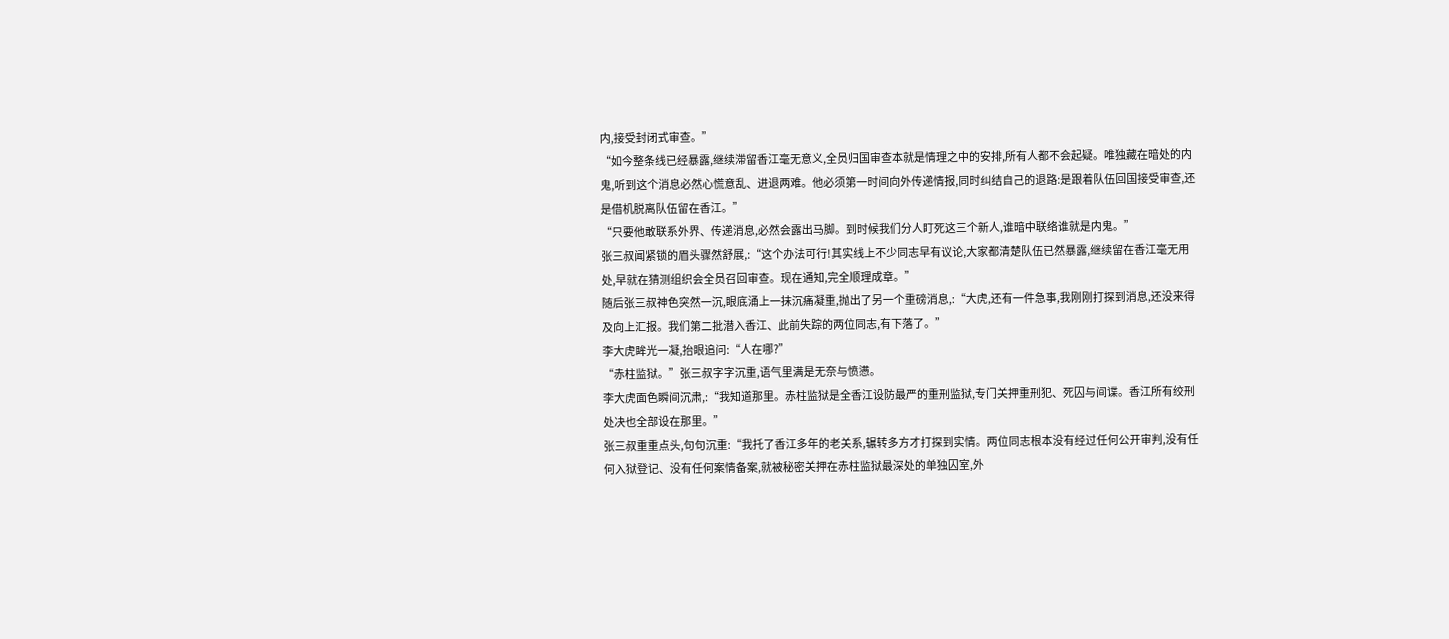内,接受封闭式审查。”
“如今整条线已经暴露,继续滞留香江毫无意义,全员归国审查本就是情理之中的安排,所有人都不会起疑。唯独藏在暗处的内鬼,听到这个消息必然心慌意乱、进退两难。他必须第一时间向外传递情报,同时纠结自己的退路:是跟着队伍回国接受审查,还是借机脱离队伍留在香江。”
“只要他敢联系外界、传递消息,必然会露出马脚。到时候我们分人盯死这三个新人,谁暗中联络谁就是内鬼。”
张三叔闻紧锁的眉头骤然舒展,:“这个办法可行!其实线上不少同志早有议论,大家都清楚队伍已然暴露,继续留在香江毫无用处,早就在猜测组织会全员召回审查。现在通知,完全顺理成章。”
随后张三叔神色突然一沉,眼底涌上一抹沉痛凝重,抛出了另一个重磅消息,:“大虎,还有一件急事,我刚刚打探到消息,还没来得及向上汇报。我们第二批潜入香江、此前失踪的两位同志,有下落了。”
李大虎眸光一凝,抬眼追问:“人在哪?”
“赤柱监狱。”张三叔字字沉重,语气里满是无奈与愤懑。
李大虎面色瞬间沉肃,:“我知道那里。赤柱监狱是全香江设防最严的重刑监狱,专门关押重刑犯、死囚与间谍。香江所有绞刑处决也全部设在那里。”
张三叔重重点头,句句沉重:“我托了香江多年的老关系,辗转多方才打探到实情。两位同志根本没有经过任何公开审判,没有任何入狱登记、没有任何案情备案,就被秘密关押在赤柱监狱最深处的单独囚室,外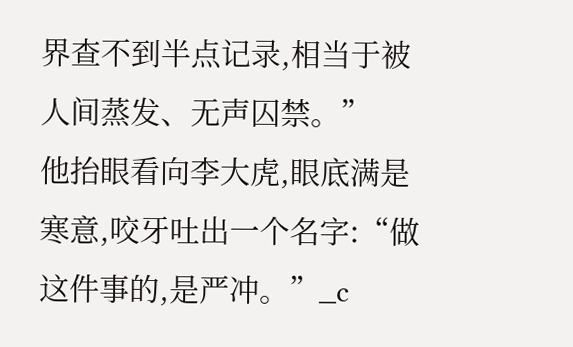界查不到半点记录,相当于被人间蒸发、无声囚禁。”
他抬眼看向李大虎,眼底满是寒意,咬牙吐出一个名字:“做这件事的,是严冲。”_c